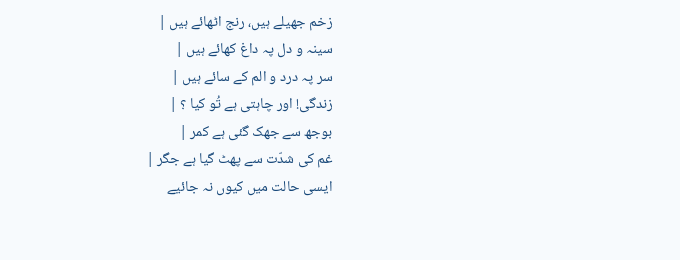زخم جھیلے ہیں، رنج اٹھائے ہیں |
سینہ و دل پہ داغ کھائے ہیں |
سر پہ درد و الم کے سائے ہیں |
زندگی! اور چاہتی ہے تُو کیا ؟ |
بوجھ سے جھک گئی ہے کمر |
غم کی شدّت سے پھٹ گیا ہے جگر |
ایسی حالت میں کیوں نہ جائیے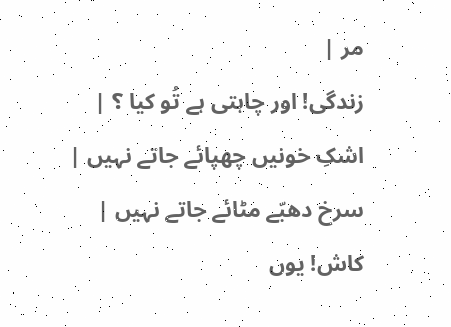مر |
زندگی! اور چاہتی ہے تُو کیا ؟ |
اشکِ خونیں چھپائے جاتے نہیں |
سرخ دھبّے مٹائے جاتے نہیں |
کاش! یوں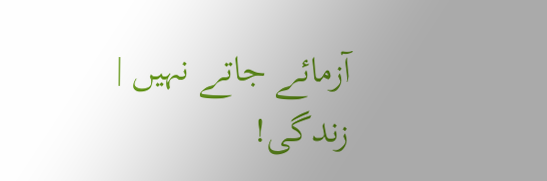آزمائے جاتے نہیں |
زندگی!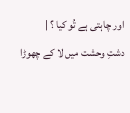اور چاہتی ہے تُو کیا ؟ |
دشتِ وحشت میں لا کے چھوڑا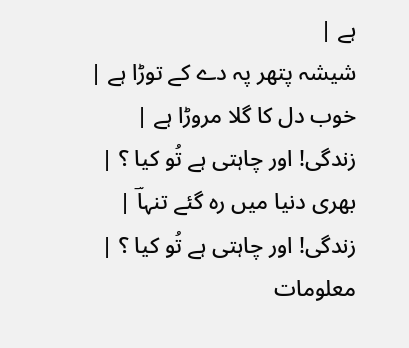ہے |
شیشہ پتھر پہ دے کے توڑا ہے |
خوب دل کا گلا مروڑا ہے |
زندگی! اور چاہتی ہے تُو کیا ؟ |
بھری دنیا میں رہ گئے تنہاؔ |
زندگی! اور چاہتی ہے تُو کیا ؟ |
معلومات